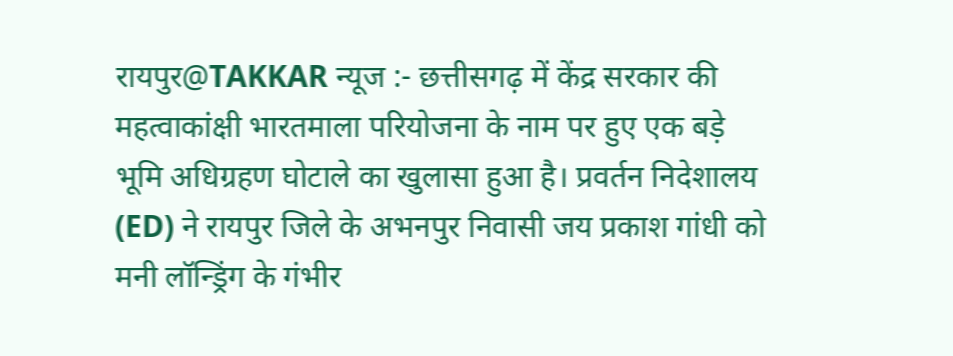रायपुर@TAKKAR न्यूज :- छत्तीसगढ़ में केंद्र सरकार की महत्वाकांक्षी भारतमाला परियोजना के नाम पर हुए एक बड़े भूमि अधिग्रहण घोटाले का खुलासा हुआ है। प्रवर्तन निदेशालय (ED) ने रायपुर जिले के अभनपुर निवासी जय प्रकाश गांधी को मनी लॉन्ड्रिंग के गंभीर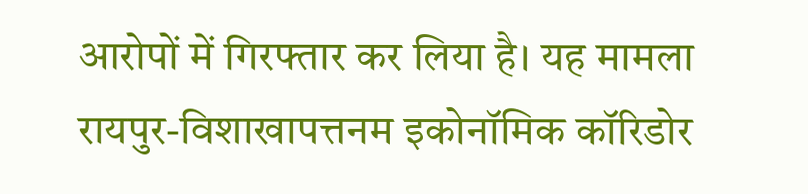आरोपों में गिरफ्तार कर लिया है। यह मामला रायपुर-विशाखापत्तनम इकोनॉमिक कॉरिडोर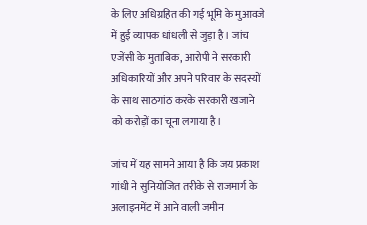के लिए अधिग्रहित की गई भूमि के मुआवजे में हुई व्यापक धांधली से जुड़ा है। जांच एजेंसी के मुताबिक, आरोपी ने सरकारी अधिकारियों और अपने परिवार के सदस्यों के साथ साठगांठ करके सरकारी खजाने को करोड़ों का चूना लगाया है।

जांच में यह सामने आया है कि जय प्रकाश गांधी ने सुनियोजित तरीके से राजमार्ग के अलाइनमेंट में आने वाली जमीन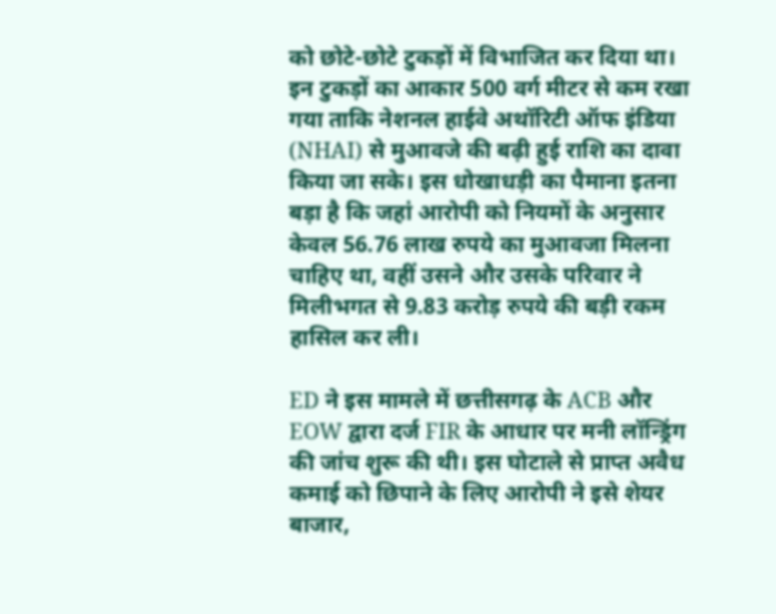को छोटे-छोटे टुकड़ों में विभाजित कर दिया था। इन टुकड़ों का आकार 500 वर्ग मीटर से कम रखा गया ताकि नेशनल हाईवे अथॉरिटी ऑफ इंडिया (NHAI) से मुआवजे की बढ़ी हुई राशि का दावा किया जा सके। इस धोखाधड़ी का पैमाना इतना बड़ा है कि जहां आरोपी को नियमों के अनुसार केवल 56.76 लाख रुपये का मुआवजा मिलना चाहिए था, वहीं उसने और उसके परिवार ने मिलीभगत से 9.83 करोड़ रुपये की बड़ी रकम हासिल कर ली।

ED ने इस मामले में छत्तीसगढ़ के ACB और EOW द्वारा दर्ज FIR के आधार पर मनी लॉन्ड्रिंग की जांच शुरू की थी। इस घोटाले से प्राप्त अवैध कमाई को छिपाने के लिए आरोपी ने इसे शेयर बाजार,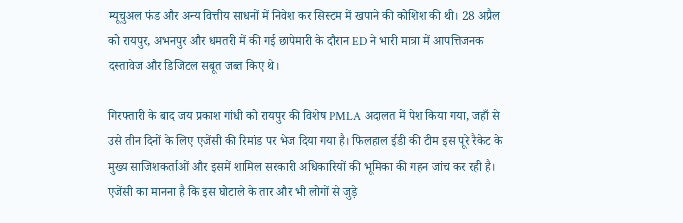म्यूचुअल फंड और अन्य वित्तीय साधनों में निवेश कर सिस्टम में खपाने की कोशिश की थी। 28 अप्रैल को रायपुर, अभनपुर और धमतरी में की गई छापेमारी के दौरान ED ने भारी मात्रा में आपत्तिजनक दस्तावेज और डिजिटल सबूत जब्त किए थे।

गिरफ्तारी के बाद जय प्रकाश गांधी को रायपुर की विशेष PMLA अदालत में पेश किया गया, जहाँ से उसे तीन दिनों के लिए एजेंसी की रिमांड पर भेज दिया गया है। फिलहाल ईडी की टीम इस पूरे रैकेट के मुख्य साजिशकर्ताओं और इसमें शामिल सरकारी अधिकारियों की भूमिका की गहन जांच कर रही है। एजेंसी का मानना है कि इस घोटाले के तार और भी लोगों से जुड़े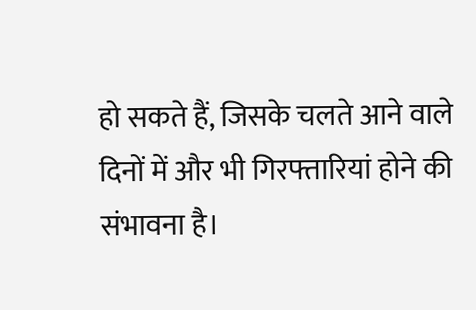हो सकते हैं, जिसके चलते आने वाले दिनों में और भी गिरफ्तारियां होने की संभावना है।